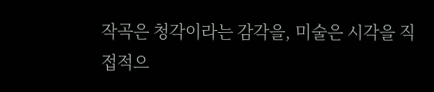작곡은 청각이라는 감각을, 미술은 시각을 직접적으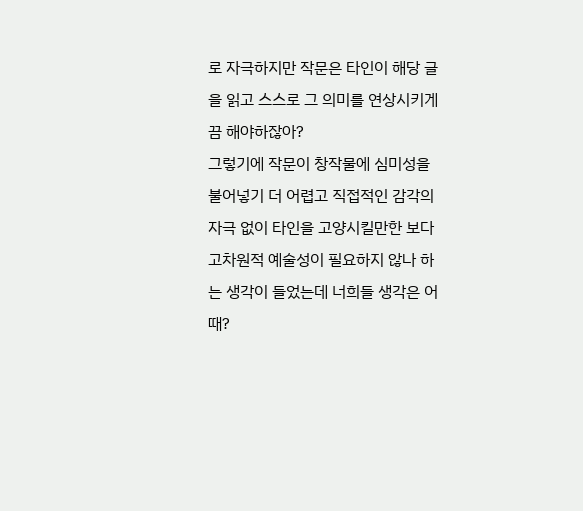로 자극하지만 작문은 타인이 해당 글을 읽고 스스로 그 의미를 연상시키게끔 해야하잖아?
그렇기에 작문이 창작물에 심미성을 불어넣기 더 어렵고 직접적인 감각의 자극 없이 타인을 고양시킬만한 보다 고차원적 예술성이 필요하지 않나 하는 생각이 들었는데 너희들 생각은 어때?